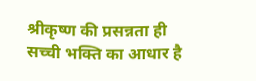श्रीकृष्ण की प्रसन्नता ही सच्ची भक्ति का आधार है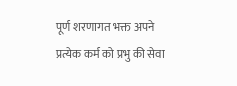पूर्ण शरणागत भक्त अपने प्रत्येक कर्म को प्रभु की सेवा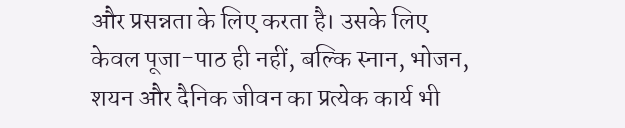और प्रसन्नता के लिए करता है। उसके लिए केवल पूजा-पाठ ही नहीं, बल्कि स्नान, भोजन, शयन और दैनिक जीवन का प्रत्येक कार्य भी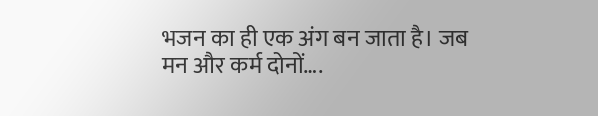भजन का ही एक अंग बन जाता है। जब मन और कर्म दोनों….